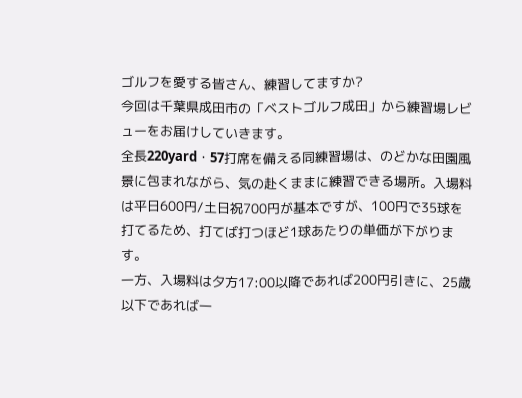ゴルフを愛する皆さん、練習してますか?
今回は千葉県成田市の「ベストゴルフ成田」から練習場レビューをお届けしていきます。
全長220yard・57打席を備える同練習場は、のどかな田園風景に包まれながら、気の赴くままに練習できる場所。入場料は平日600円/土日祝700円が基本ですが、100円で35球を打てるため、打てば打つほど1球あたりの単価が下がります。
一方、入場料は夕方17:00以降であれば200円引きに、25歳以下であれば一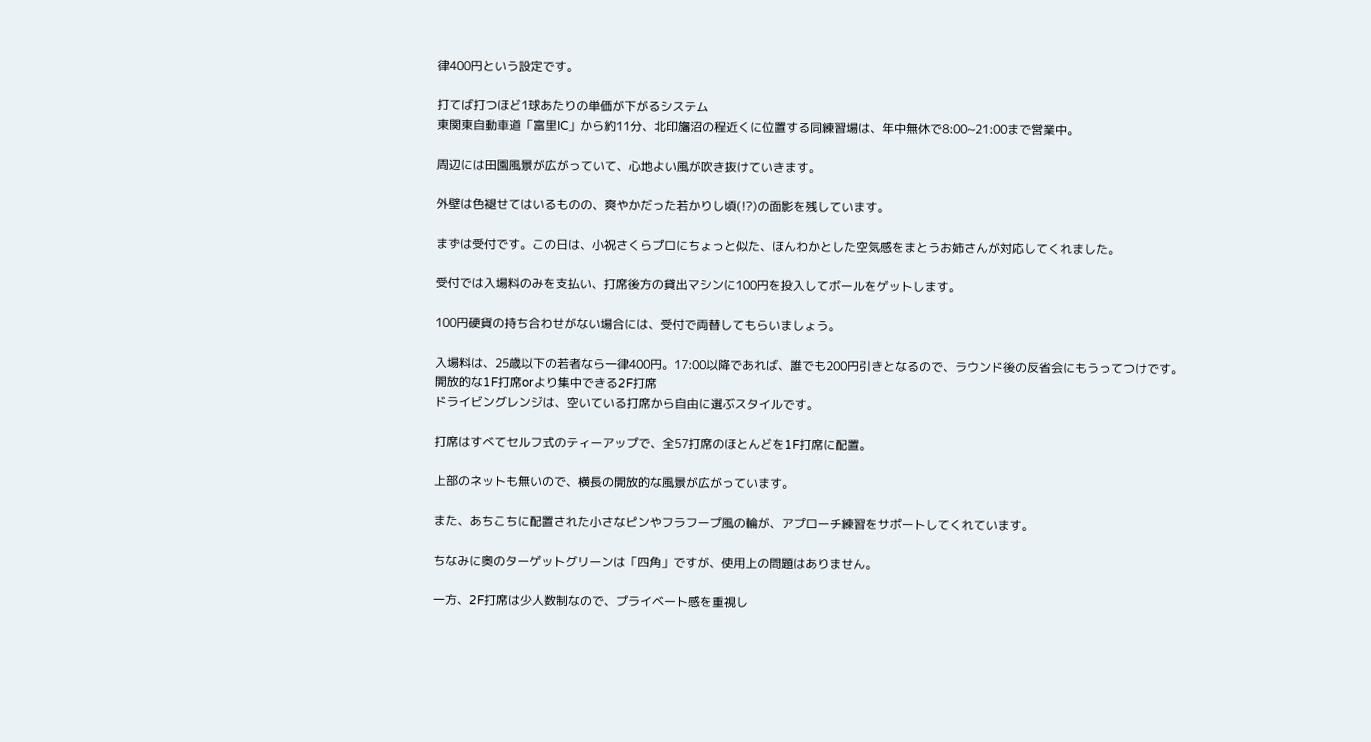律400円という設定です。

打てば打つほど1球あたりの単価が下がるシステム
東関東自動車道「富里IC」から約11分、北印旛沼の程近くに位置する同練習場は、年中無休で8:00~21:00まで営業中。

周辺には田園風景が広がっていて、心地よい風が吹き抜けていきます。

外壁は色褪せてはいるものの、爽やかだった若かりし頃(!?)の面影を残しています。

まずは受付です。この日は、小祝さくらプロにちょっと似た、ほんわかとした空気感をまとうお姉さんが対応してくれました。

受付では入場料のみを支払い、打席後方の貸出マシンに100円を投入してボールをゲットします。

100円硬貨の持ち合わせがない場合には、受付で両替してもらいましょう。

入場料は、25歳以下の若者なら一律400円。17:00以降であれば、誰でも200円引きとなるので、ラウンド後の反省会にもうってつけです。
開放的な1F打席orより集中できる2F打席
ドライビングレンジは、空いている打席から自由に選ぶスタイルです。

打席はすべてセルフ式のティーアップで、全57打席のほとんどを1F打席に配置。

上部のネットも無いので、横長の開放的な風景が広がっています。

また、あちこちに配置された小さなピンやフラフープ風の輪が、アプローチ練習をサポートしてくれています。

ちなみに奥のターゲットグリーンは「四角」ですが、使用上の問題はありません。

一方、2F打席は少人数制なので、プライベート感を重視し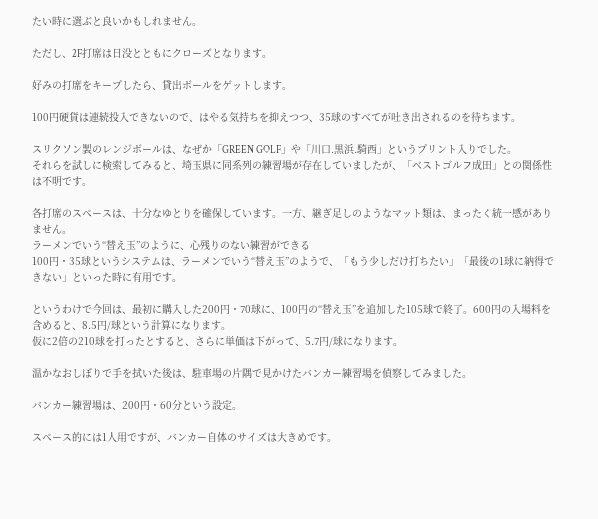たい時に選ぶと良いかもしれません。

ただし、2F打席は日没とともにクローズとなります。

好みの打席をキープしたら、貸出ボールをゲットします。

100円硬貨は連続投入できないので、はやる気持ちを抑えつつ、35球のすべてが吐き出されるのを待ちます。

スリクソン製のレンジボールは、なぜか「GREEN GOLF」や「川口.黒浜.騎西」というプリント入りでした。
それらを試しに検索してみると、埼玉県に同系列の練習場が存在していましたが、「ベストゴルフ成田」との関係性は不明です。

各打席のスペースは、十分なゆとりを確保しています。一方、継ぎ足しのようなマット類は、まったく統一感がありません。
ラーメンでいう“替え玉”のように、心残りのない練習ができる
100円・35球というシステムは、ラーメンでいう“替え玉”のようで、「もう少しだけ打ちたい」「最後の1球に納得できない」といった時に有用です。

というわけで今回は、最初に購入した200円・70球に、100円の“替え玉”を追加した105球で終了。600円の入場料を含めると、8.5円/球という計算になります。
仮に2倍の210球を打ったとすると、さらに単価は下がって、5.7円/球になります。

温かなおしぼりで手を拭いた後は、駐車場の片隅で見かけたバンカー練習場を偵察してみました。

バンカー練習場は、200円・60分という設定。

スペース的には1人用ですが、バンカー自体のサイズは大きめです。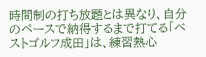時間制の打ち放題とは異なり、自分のペースで納得するまで打てる「ベストゴルフ成田」は、練習熱心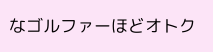なゴルファーほどオトク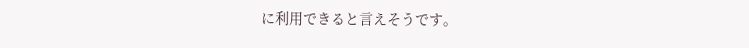に利用できると言えそうです。